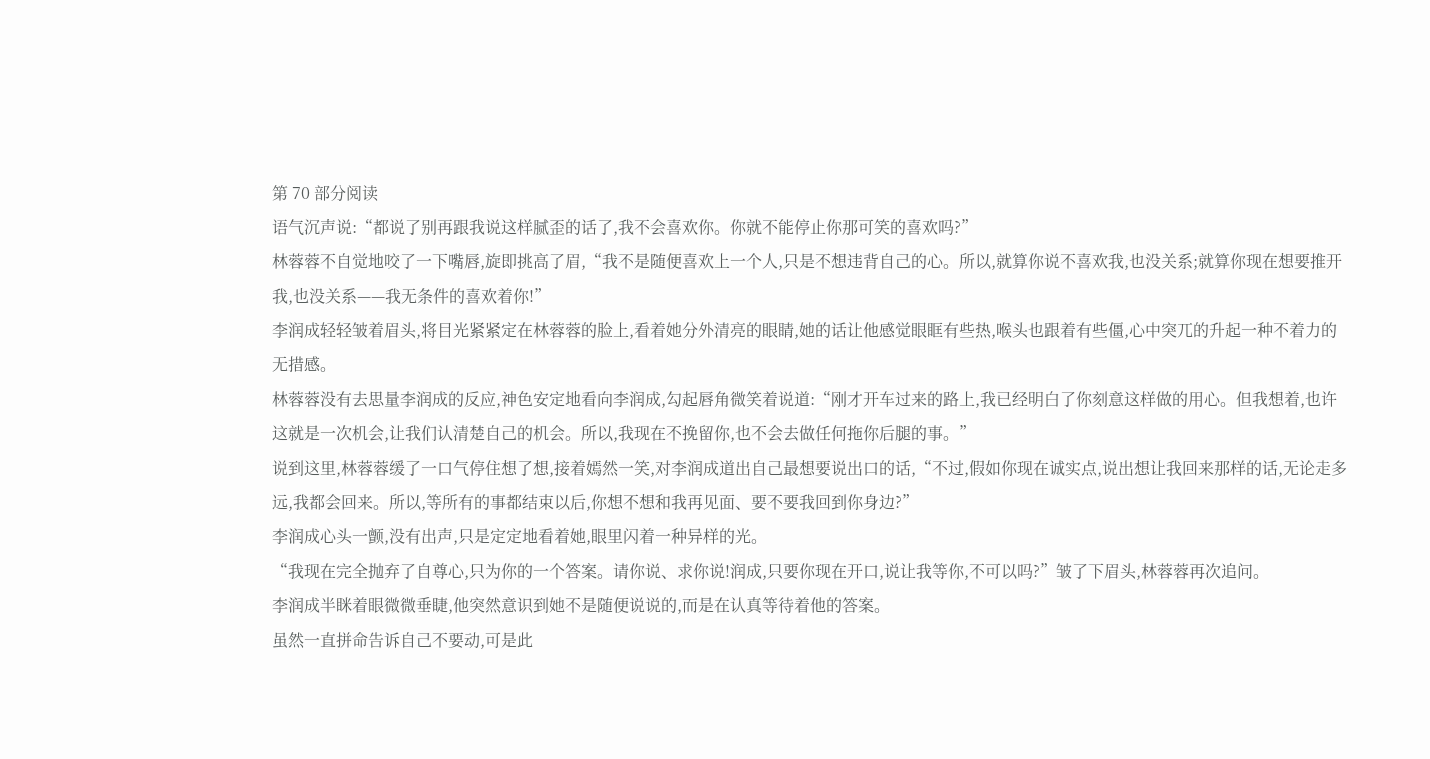第 70 部分阅读
语气沉声说:“都说了别再跟我说这样腻歪的话了,我不会喜欢你。你就不能停止你那可笑的喜欢吗?”
林蓉蓉不自觉地咬了一下嘴唇,旋即挑高了眉,“我不是随便喜欢上一个人,只是不想违背自己的心。所以,就算你说不喜欢我,也没关系;就算你现在想要推开我,也没关系——我无条件的喜欢着你!”
李润成轻轻皱着眉头,将目光紧紧定在林蓉蓉的脸上,看着她分外清亮的眼睛,她的话让他感觉眼眶有些热,喉头也跟着有些僵,心中突兀的升起一种不着力的无措感。
林蓉蓉没有去思量李润成的反应,神色安定地看向李润成,勾起唇角微笑着说道:“刚才开车过来的路上,我已经明白了你刻意这样做的用心。但我想着,也许这就是一次机会,让我们认清楚自己的机会。所以,我现在不挽留你,也不会去做任何拖你后腿的事。”
说到这里,林蓉蓉缓了一口气停住想了想,接着嫣然一笑,对李润成道出自己最想要说出口的话,“不过,假如你现在诚实点,说出想让我回来那样的话,无论走多远,我都会回来。所以,等所有的事都结束以后,你想不想和我再见面、要不要我回到你身边?”
李润成心头一颤,没有出声,只是定定地看着她,眼里闪着一种异样的光。
“我现在完全抛弃了自尊心,只为你的一个答案。请你说、求你说!润成,只要你现在开口,说让我等你,不可以吗?”皱了下眉头,林蓉蓉再次追问。
李润成半眯着眼微微垂睫,他突然意识到她不是随便说说的,而是在认真等待着他的答案。
虽然一直拼命告诉自己不要动,可是此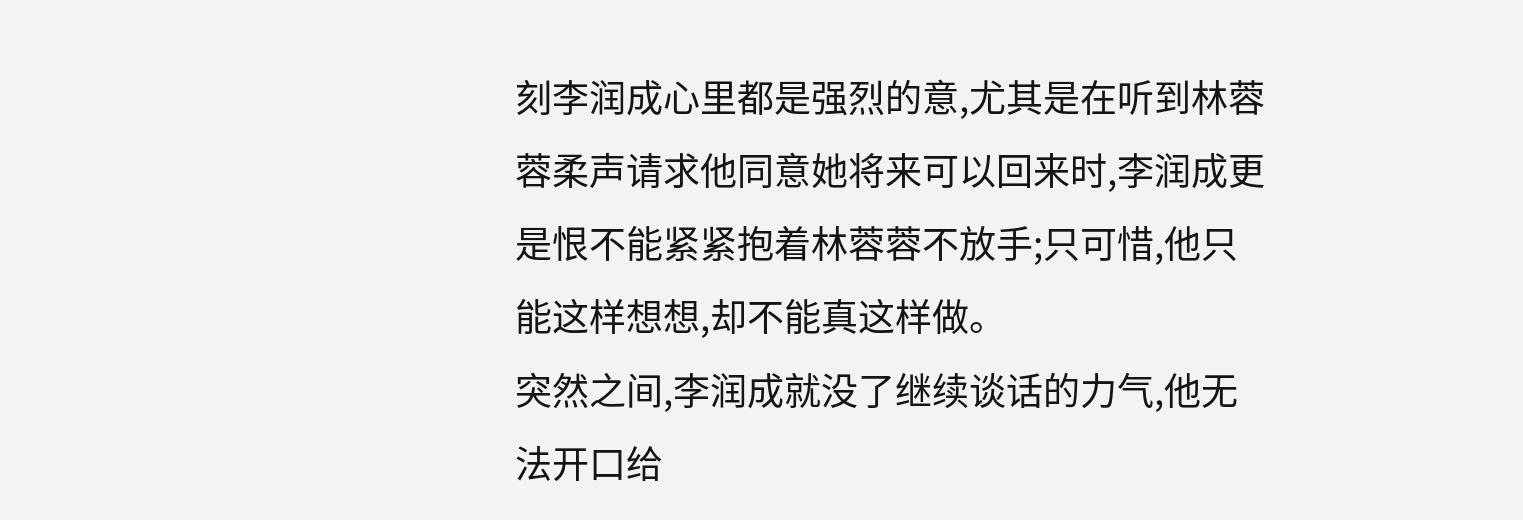刻李润成心里都是强烈的意,尤其是在听到林蓉蓉柔声请求他同意她将来可以回来时,李润成更是恨不能紧紧抱着林蓉蓉不放手;只可惜,他只能这样想想,却不能真这样做。
突然之间,李润成就没了继续谈话的力气,他无法开口给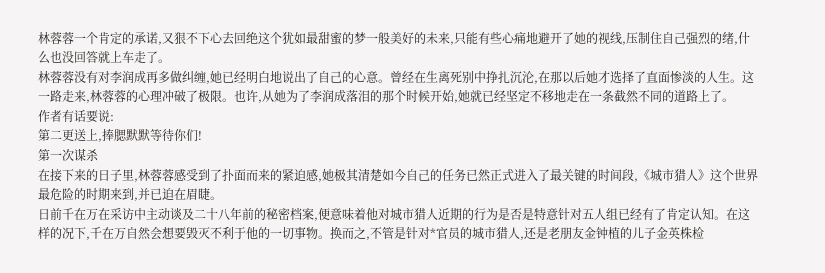林蓉蓉一个肯定的承诺,又狠不下心去回绝这个犹如最甜蜜的梦一般美好的未来,只能有些心痛地避开了她的视线,压制住自己强烈的绪,什么也没回答就上车走了。
林蓉蓉没有对李润成再多做纠缠,她已经明白地说出了自己的心意。曾经在生离死别中挣扎沉沦,在那以后她才选择了直面惨淡的人生。这一路走来,林蓉蓉的心理冲破了极限。也许,从她为了李润成落泪的那个时候开始,她就已经坚定不移地走在一条截然不同的道路上了。
作者有话要说:
第二更送上,捧腮默默等待你们!
第一次谋杀
在接下来的日子里,林蓉蓉感受到了扑面而来的紧迫感,她极其清楚如今自己的任务已然正式进入了最关键的时间段,《城市猎人》这个世界最危险的时期来到,并已迫在眉睫。
日前千在万在采访中主动谈及二十八年前的秘密档案,便意味着他对城市猎人近期的行为是否是特意针对五人组已经有了肯定认知。在这样的况下,千在万自然会想要毁灭不利于他的一切事物。换而之,不管是针对*官员的城市猎人,还是老朋友金钟植的儿子金英株检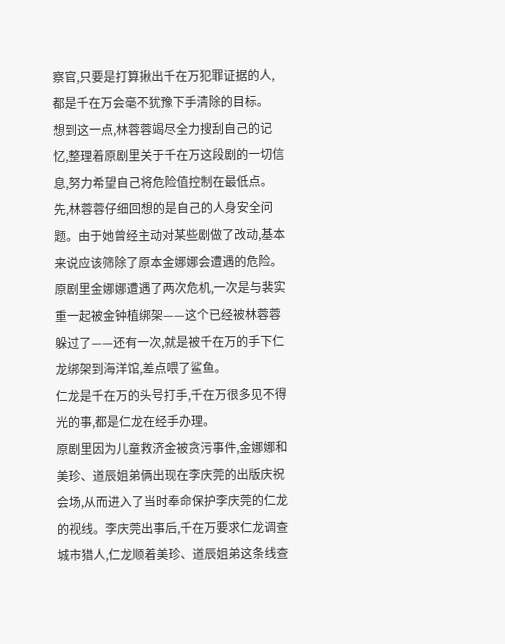察官,只要是打算揪出千在万犯罪证据的人,都是千在万会毫不犹豫下手清除的目标。
想到这一点,林蓉蓉竭尽全力搜刮自己的记忆,整理着原剧里关于千在万这段剧的一切信息,努力希望自己将危险值控制在最低点。
先,林蓉蓉仔细回想的是自己的人身安全问题。由于她曾经主动对某些剧做了改动,基本来说应该筛除了原本金娜娜会遭遇的危险。原剧里金娜娜遭遇了两次危机,一次是与裴实重一起被金钟植绑架——这个已经被林蓉蓉躲过了——还有一次,就是被千在万的手下仁龙绑架到海洋馆,差点喂了鲨鱼。
仁龙是千在万的头号打手,千在万很多见不得光的事,都是仁龙在经手办理。
原剧里因为儿童救济金被贪污事件,金娜娜和美珍、道辰姐弟俩出现在李庆莞的出版庆祝会场,从而进入了当时奉命保护李庆莞的仁龙的视线。李庆莞出事后,千在万要求仁龙调查城市猎人,仁龙顺着美珍、道辰姐弟这条线查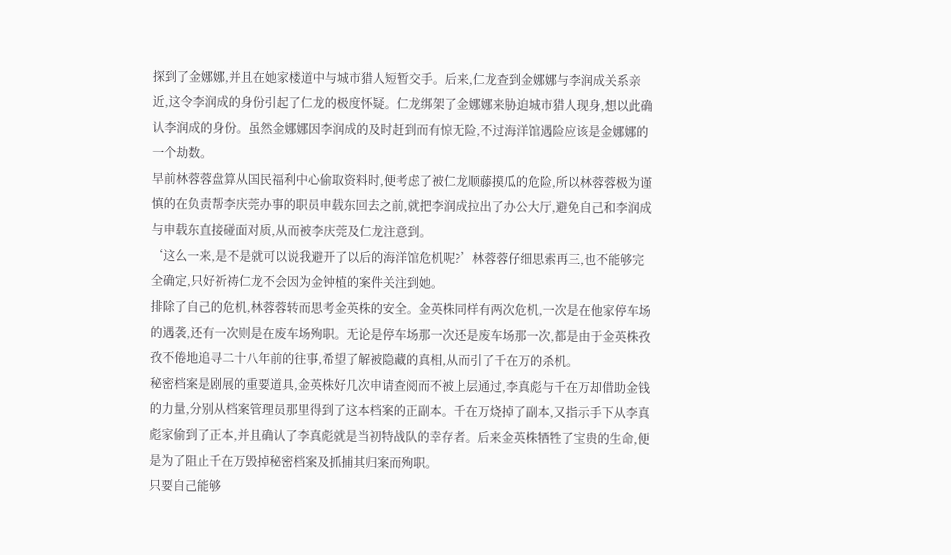探到了金娜娜,并且在她家楼道中与城市猎人短暂交手。后来,仁龙查到金娜娜与李润成关系亲近,这令李润成的身份引起了仁龙的极度怀疑。仁龙绑架了金娜娜来胁迫城市猎人现身,想以此确认李润成的身份。虽然金娜娜因李润成的及时赶到而有惊无险,不过海洋馆遇险应该是金娜娜的一个劫数。
早前林蓉蓉盘算从国民福利中心偷取资料时,便考虑了被仁龙顺藤摸瓜的危险,所以林蓉蓉极为谨慎的在负责帮李庆莞办事的职员申载东回去之前,就把李润成拉出了办公大厅,避免自己和李润成与申载东直接碰面对质,从而被李庆莞及仁龙注意到。
‘这么一来,是不是就可以说我避开了以后的海洋馆危机呢?’林蓉蓉仔细思索再三,也不能够完全确定,只好祈祷仁龙不会因为金钟植的案件关注到她。
排除了自己的危机,林蓉蓉转而思考金英株的安全。金英株同样有两次危机,一次是在他家停车场的遇袭,还有一次则是在废车场殉职。无论是停车场那一次还是废车场那一次,都是由于金英株孜孜不倦地追寻二十八年前的往事,希望了解被隐藏的真相,从而引了千在万的杀机。
秘密档案是剧展的重要道具,金英株好几次申请查阅而不被上层通过,李真彪与千在万却借助金钱的力量,分别从档案管理员那里得到了这本档案的正副本。千在万烧掉了副本,又指示手下从李真彪家偷到了正本,并且确认了李真彪就是当初特战队的幸存者。后来金英株牺牲了宝贵的生命,便是为了阻止千在万毁掉秘密档案及抓捕其归案而殉职。
只要自己能够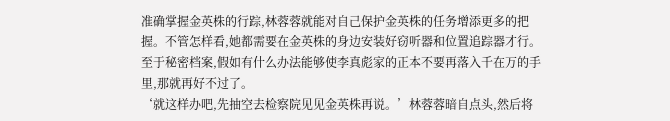准确掌握金英株的行踪,林蓉蓉就能对自己保护金英株的任务增添更多的把握。不管怎样看,她都需要在金英株的身边安装好窃听器和位置追踪器才行。至于秘密档案,假如有什么办法能够使李真彪家的正本不要再落入千在万的手里,那就再好不过了。
‘就这样办吧,先抽空去检察院见见金英株再说。’林蓉蓉暗自点头,然后将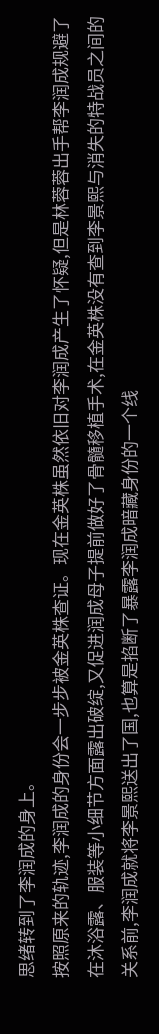思绪转到了李润成的身上。
按照原来的轨迹,李润成的身份会一步步被金英株查证。现在金英株虽然依旧对李润成产生了怀疑,但是林蓉蓉出手帮李润成规避了在沐浴露、服装等小细节方面露出破绽,又促进润成母子提前做好了骨髓移植手术,在金英株没有查到李景熙与消失的特战员之间的关系前,李润成就将李景熙送出了国,也算是掐断了暴露李润成暗藏身份的一个线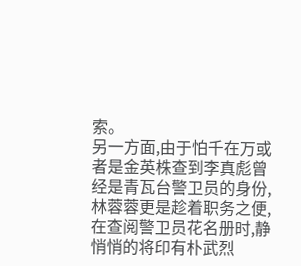索。
另一方面,由于怕千在万或者是金英株查到李真彪曾经是青瓦台警卫员的身份,林蓉蓉更是趁着职务之便,在查阅警卫员花名册时,静悄悄的将印有朴武烈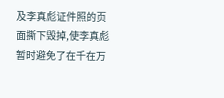及李真彪证件照的页面撕下毁掉,使李真彪暂时避免了在千在万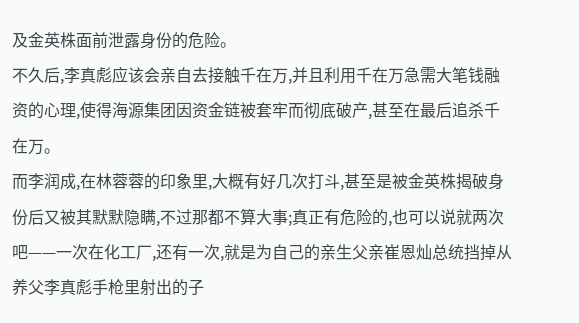及金英株面前泄露身份的危险。
不久后,李真彪应该会亲自去接触千在万,并且利用千在万急需大笔钱融资的心理,使得海源集团因资金链被套牢而彻底破产,甚至在最后追杀千在万。
而李润成,在林蓉蓉的印象里,大概有好几次打斗,甚至是被金英株揭破身份后又被其默默隐瞒,不过那都不算大事;真正有危险的,也可以说就两次吧——一次在化工厂,还有一次,就是为自己的亲生父亲崔恩灿总统挡掉从养父李真彪手枪里射出的子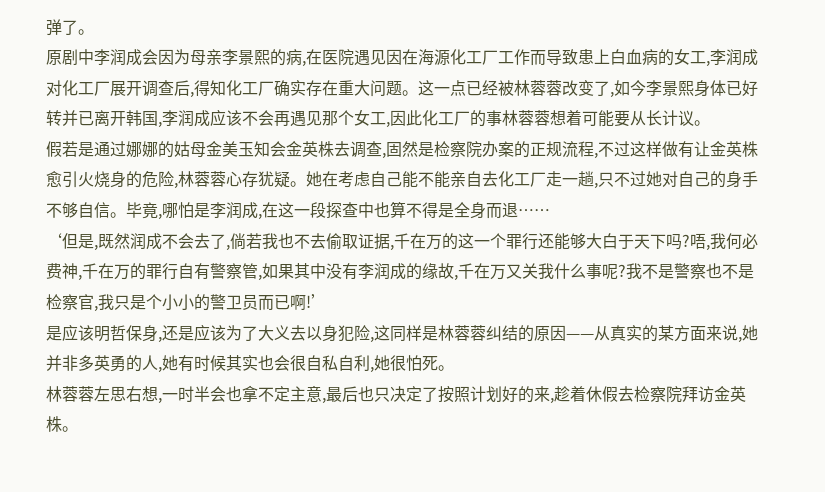弹了。
原剧中李润成会因为母亲李景熙的病,在医院遇见因在海源化工厂工作而导致患上白血病的女工,李润成对化工厂展开调查后,得知化工厂确实存在重大问题。这一点已经被林蓉蓉改变了,如今李景熙身体已好转并已离开韩国,李润成应该不会再遇见那个女工,因此化工厂的事林蓉蓉想着可能要从长计议。
假若是通过娜娜的姑母金美玉知会金英株去调查,固然是检察院办案的正规流程,不过这样做有让金英株愈引火烧身的危险,林蓉蓉心存犹疑。她在考虑自己能不能亲自去化工厂走一趟,只不过她对自己的身手不够自信。毕竟,哪怕是李润成,在这一段探查中也算不得是全身而退……
‘但是,既然润成不会去了,倘若我也不去偷取证据,千在万的这一个罪行还能够大白于天下吗?唔,我何必费神,千在万的罪行自有警察管,如果其中没有李润成的缘故,千在万又关我什么事呢?我不是警察也不是检察官,我只是个小小的警卫员而已啊!’
是应该明哲保身,还是应该为了大义去以身犯险,这同样是林蓉蓉纠结的原因——从真实的某方面来说,她并非多英勇的人,她有时候其实也会很自私自利,她很怕死。
林蓉蓉左思右想,一时半会也拿不定主意,最后也只决定了按照计划好的来,趁着休假去检察院拜访金英株。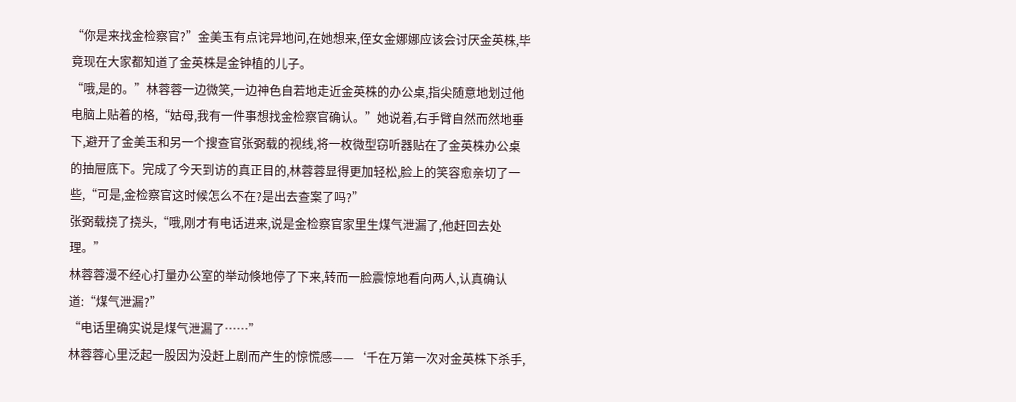“你是来找金检察官?”金美玉有点诧异地问,在她想来,侄女金娜娜应该会讨厌金英株,毕竟现在大家都知道了金英株是金钟植的儿子。
“哦,是的。”林蓉蓉一边微笑,一边神色自若地走近金英株的办公桌,指尖随意地划过他电脑上贴着的格,“姑母,我有一件事想找金检察官确认。”她说着,右手臂自然而然地垂下,避开了金美玉和另一个搜查官张弼载的视线,将一枚微型窃听器贴在了金英株办公桌的抽屉底下。完成了今天到访的真正目的,林蓉蓉显得更加轻松,脸上的笑容愈亲切了一些,“可是,金检察官这时候怎么不在?是出去查案了吗?”
张弼载挠了挠头,“哦,刚才有电话进来,说是金检察官家里生煤气泄漏了,他赶回去处理。”
林蓉蓉漫不经心打量办公室的举动倏地停了下来,转而一脸震惊地看向两人,认真确认道:“煤气泄漏?”
“电话里确实说是煤气泄漏了……”
林蓉蓉心里泛起一股因为没赶上剧而产生的惊慌感——‘千在万第一次对金英株下杀手,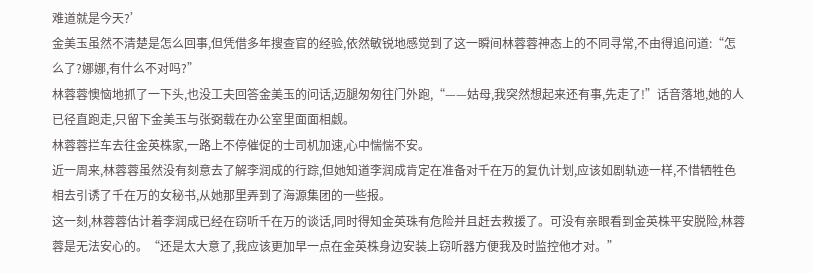难道就是今天?’
金美玉虽然不清楚是怎么回事,但凭借多年搜查官的经验,依然敏锐地感觉到了这一瞬间林蓉蓉神态上的不同寻常,不由得追问道:“怎么了?娜娜,有什么不对吗?”
林蓉蓉懊恼地抓了一下头,也没工夫回答金美玉的问话,迈腿匆匆往门外跑,“——姑母,我突然想起来还有事,先走了!”话音落地,她的人已径直跑走,只留下金美玉与张弼载在办公室里面面相觑。
林蓉蓉拦车去往金英株家,一路上不停催促的士司机加速,心中惴惴不安。
近一周来,林蓉蓉虽然没有刻意去了解李润成的行踪,但她知道李润成肯定在准备对千在万的复仇计划,应该如剧轨迹一样,不惜牺牲色相去引诱了千在万的女秘书,从她那里弄到了海源集团的一些报。
这一刻,林蓉蓉估计着李润成已经在窃听千在万的谈话,同时得知金英珠有危险并且赶去救援了。可没有亲眼看到金英株平安脱险,林蓉蓉是无法安心的。“还是太大意了,我应该更加早一点在金英株身边安装上窃听器方便我及时监控他才对。”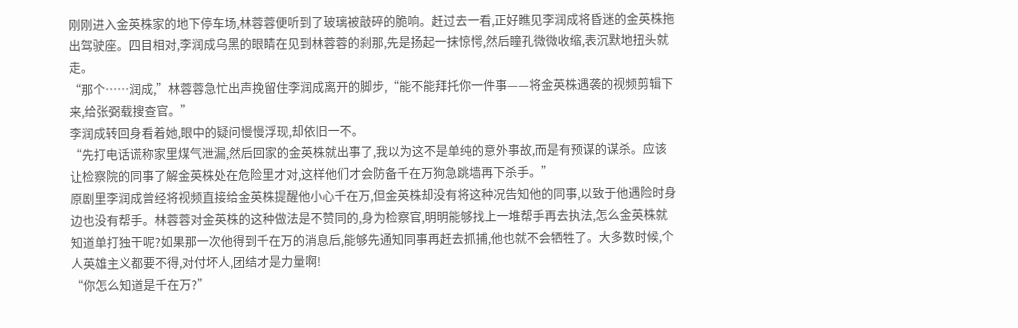刚刚进入金英株家的地下停车场,林蓉蓉便听到了玻璃被敲碎的脆响。赶过去一看,正好瞧见李润成将昏迷的金英株拖出驾驶座。四目相对,李润成乌黑的眼睛在见到林蓉蓉的刹那,先是扬起一抹惊愕,然后瞳孔微微收缩,表沉默地扭头就走。
“那个……润成,”林蓉蓉急忙出声挽留住李润成离开的脚步,“能不能拜托你一件事——将金英株遇袭的视频剪辑下来,给张弼载搜查官。”
李润成转回身看着她,眼中的疑问慢慢浮现,却依旧一不。
“先打电话谎称家里煤气泄漏,然后回家的金英株就出事了,我以为这不是单纯的意外事故,而是有预谋的谋杀。应该让检察院的同事了解金英株处在危险里才对,这样他们才会防备千在万狗急跳墙再下杀手。”
原剧里李润成曾经将视频直接给金英株提醒他小心千在万,但金英株却没有将这种况告知他的同事,以致于他遇险时身边也没有帮手。林蓉蓉对金英株的这种做法是不赞同的,身为检察官,明明能够找上一堆帮手再去执法,怎么金英株就知道单打独干呢?如果那一次他得到千在万的消息后,能够先通知同事再赶去抓捕,他也就不会牺牲了。大多数时候,个人英雄主义都要不得,对付坏人,团结才是力量啊!
“你怎么知道是千在万?”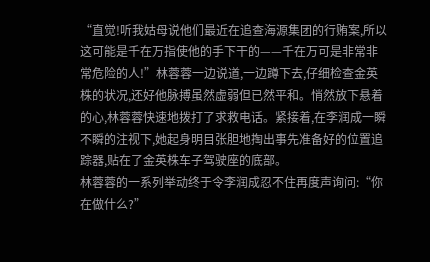“直觉!听我姑母说他们最近在追查海源集团的行贿案,所以这可能是千在万指使他的手下干的——千在万可是非常非常危险的人!”林蓉蓉一边说道,一边蹲下去,仔细检查金英株的状况,还好他脉搏虽然虚弱但已然平和。悄然放下悬着的心,林蓉蓉快速地拨打了求救电话。紧接着,在李润成一瞬不瞬的注视下,她起身明目张胆地掏出事先准备好的位置追踪器,贴在了金英株车子驾驶座的底部。
林蓉蓉的一系列举动终于令李润成忍不住再度声询问:“你在做什么?”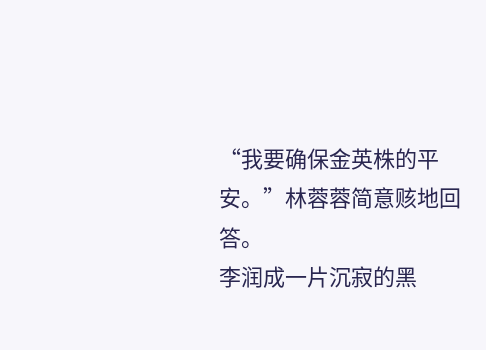“我要确保金英株的平安。”林蓉蓉简意赅地回答。
李润成一片沉寂的黑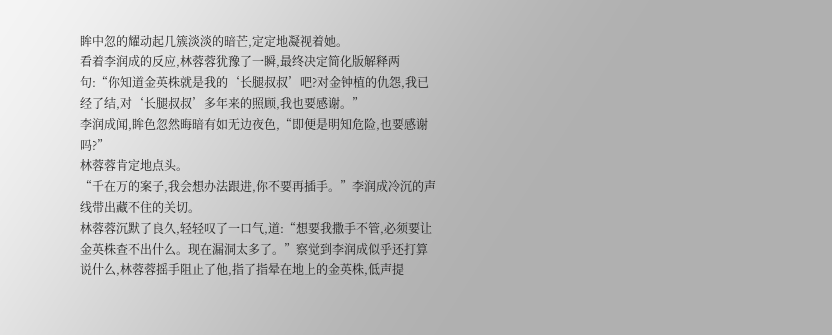眸中忽的耀动起几簇淡淡的暗芒,定定地凝视着她。
看着李润成的反应,林蓉蓉犹豫了一瞬,最终决定简化版解释两句:“你知道金英株就是我的‘长腿叔叔’吧?对金钟植的仇怨,我已经了结,对‘长腿叔叔’多年来的照顾,我也要感谢。”
李润成闻,眸色忽然晦暗有如无边夜色,“即便是明知危险,也要感谢吗?”
林蓉蓉肯定地点头。
“千在万的案子,我会想办法跟进,你不要再插手。”李润成冷沉的声线带出藏不住的关切。
林蓉蓉沉默了良久,轻轻叹了一口气,道:“想要我撒手不管,必须要让金英株查不出什么。现在漏洞太多了。”察觉到李润成似乎还打算说什么,林蓉蓉摇手阻止了他,指了指晕在地上的金英株,低声提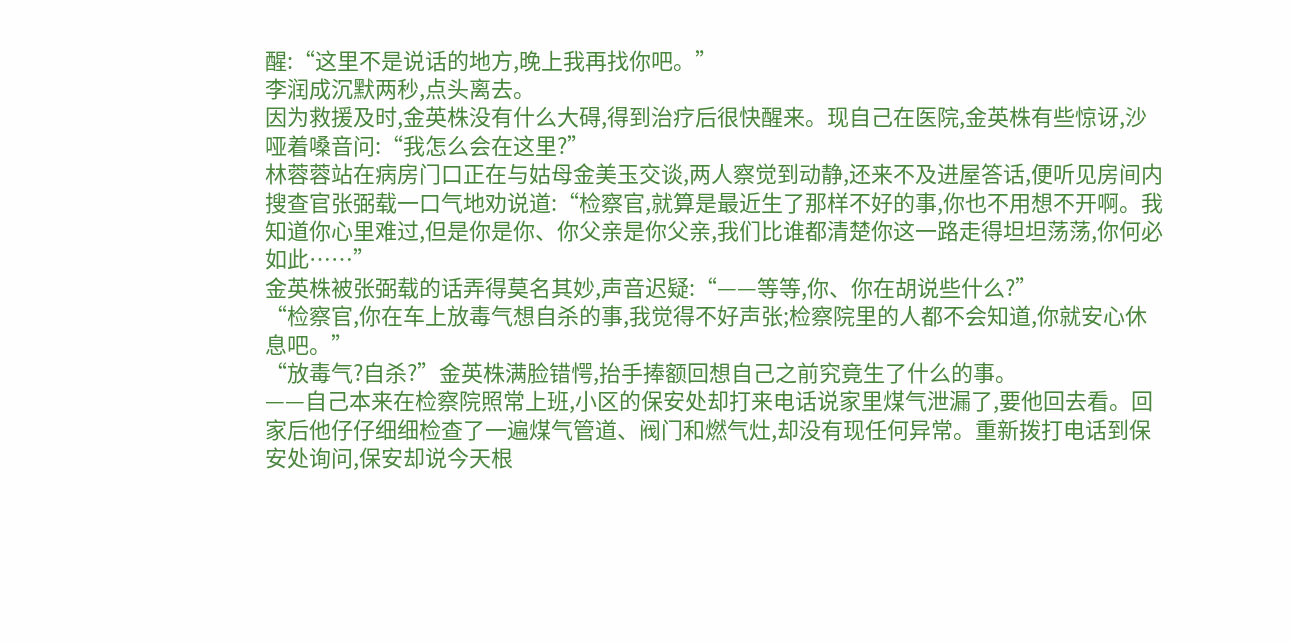醒:“这里不是说话的地方,晚上我再找你吧。”
李润成沉默两秒,点头离去。
因为救援及时,金英株没有什么大碍,得到治疗后很快醒来。现自己在医院,金英株有些惊讶,沙哑着嗓音问:“我怎么会在这里?”
林蓉蓉站在病房门口正在与姑母金美玉交谈,两人察觉到动静,还来不及进屋答话,便听见房间内搜查官张弼载一口气地劝说道:“检察官,就算是最近生了那样不好的事,你也不用想不开啊。我知道你心里难过,但是你是你、你父亲是你父亲,我们比谁都清楚你这一路走得坦坦荡荡,你何必如此……”
金英株被张弼载的话弄得莫名其妙,声音迟疑:“——等等,你、你在胡说些什么?”
“检察官,你在车上放毒气想自杀的事,我觉得不好声张;检察院里的人都不会知道,你就安心休息吧。”
“放毒气?自杀?”金英株满脸错愕,抬手捧额回想自己之前究竟生了什么的事。
——自己本来在检察院照常上班,小区的保安处却打来电话说家里煤气泄漏了,要他回去看。回家后他仔仔细细检查了一遍煤气管道、阀门和燃气灶,却没有现任何异常。重新拨打电话到保安处询问,保安却说今天根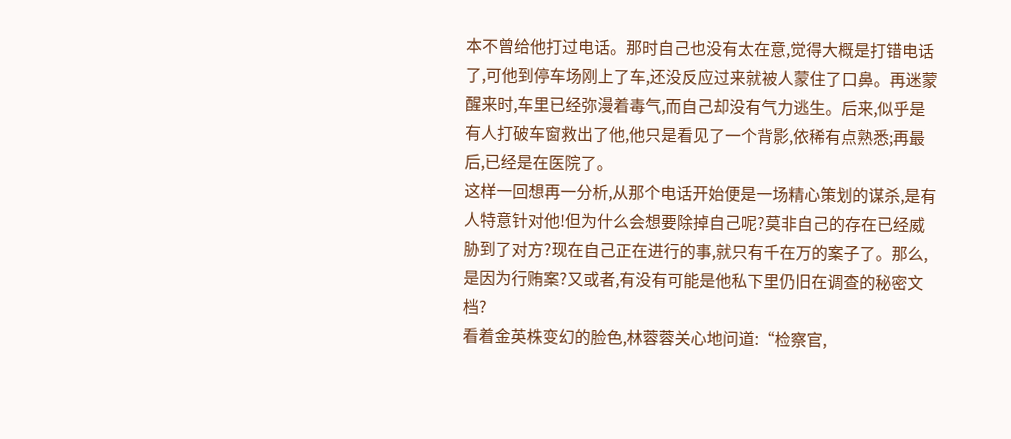本不曾给他打过电话。那时自己也没有太在意,觉得大概是打错电话了,可他到停车场刚上了车,还没反应过来就被人蒙住了口鼻。再迷蒙醒来时,车里已经弥漫着毒气,而自己却没有气力逃生。后来,似乎是有人打破车窗救出了他,他只是看见了一个背影,依稀有点熟悉;再最后,已经是在医院了。
这样一回想再一分析,从那个电话开始便是一场精心策划的谋杀,是有人特意针对他!但为什么会想要除掉自己呢?莫非自己的存在已经威胁到了对方?现在自己正在进行的事,就只有千在万的案子了。那么,是因为行贿案?又或者,有没有可能是他私下里仍旧在调查的秘密文档?
看着金英株变幻的脸色,林蓉蓉关心地问道:“检察官,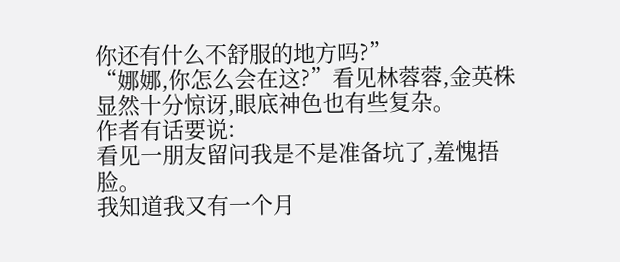你还有什么不舒服的地方吗?”
“娜娜,你怎么会在这?”看见林蓉蓉,金英株显然十分惊讶,眼底神色也有些复杂。
作者有话要说:
看见一朋友留问我是不是准备坑了,羞愧捂脸。
我知道我又有一个月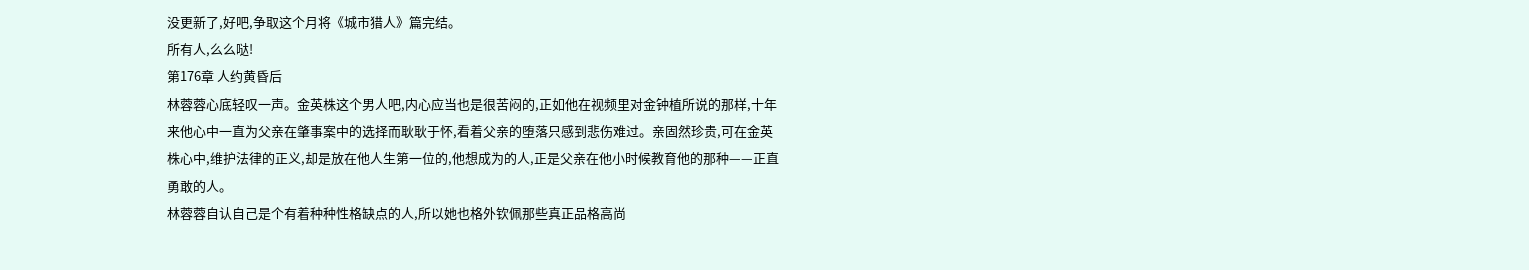没更新了,好吧,争取这个月将《城市猎人》篇完结。
所有人,么么哒!
第176章 人约黄昏后
林蓉蓉心底轻叹一声。金英株这个男人吧,内心应当也是很苦闷的,正如他在视频里对金钟植所说的那样,十年来他心中一直为父亲在肇事案中的选择而耿耿于怀,看着父亲的堕落只感到悲伤难过。亲固然珍贵,可在金英株心中,维护法律的正义,却是放在他人生第一位的,他想成为的人,正是父亲在他小时候教育他的那种——正直勇敢的人。
林蓉蓉自认自己是个有着种种性格缺点的人,所以她也格外钦佩那些真正品格高尚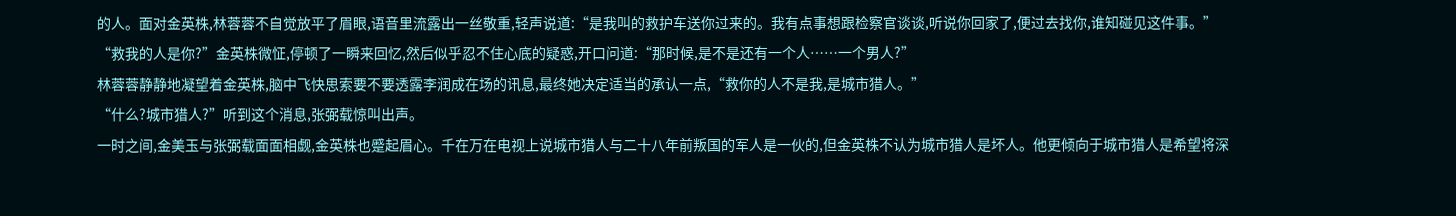的人。面对金英株,林蓉蓉不自觉放平了眉眼,语音里流露出一丝敬重,轻声说道:“是我叫的救护车送你过来的。我有点事想跟检察官谈谈,听说你回家了,便过去找你,谁知碰见这件事。”
“救我的人是你?”金英株微怔,停顿了一瞬来回忆,然后似乎忍不住心底的疑惑,开口问道:“那时候,是不是还有一个人……一个男人?”
林蓉蓉静静地凝望着金英株,脑中飞快思索要不要透露李润成在场的讯息,最终她决定适当的承认一点,“救你的人不是我,是城市猎人。”
“什么?城市猎人?”听到这个消息,张弼载惊叫出声。
一时之间,金美玉与张弼载面面相觑,金英株也蹙起眉心。千在万在电视上说城市猎人与二十八年前叛国的军人是一伙的,但金英株不认为城市猎人是坏人。他更倾向于城市猎人是希望将深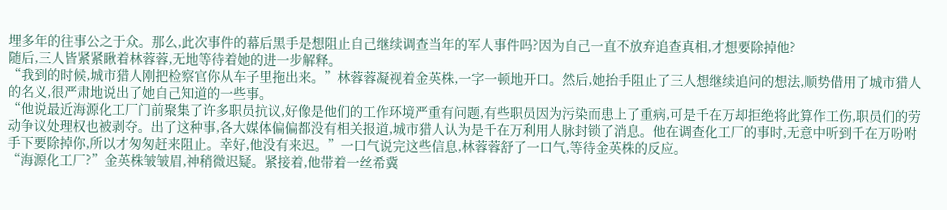埋多年的往事公之于众。那么,此次事件的幕后黑手是想阻止自己继续调查当年的军人事件吗?因为自己一直不放弃追查真相,才想要除掉他?
随后,三人皆紧紧瞅着林蓉蓉,无地等待着她的进一步解释。
“我到的时候,城市猎人刚把检察官你从车子里拖出来。”林蓉蓉凝视着金英株,一字一顿地开口。然后,她抬手阻止了三人想继续追问的想法,顺势借用了城市猎人的名义,很严肃地说出了她自己知道的一些事。
“他说最近海源化工厂门前聚集了许多职员抗议,好像是他们的工作环境严重有问题,有些职员因为污染而患上了重病,可是千在万却拒绝将此算作工伤,职员们的劳动争议处理权也被剥夺。出了这种事,各大媒体偏偏都没有相关报道,城市猎人认为是千在万利用人脉封锁了消息。他在调查化工厂的事时,无意中听到千在万吩咐手下要除掉你,所以才匆匆赶来阻止。幸好,他没有来迟。”一口气说完这些信息,林蓉蓉舒了一口气,等待金英株的反应。
“海源化工厂?”金英株皱皱眉,神稍微迟疑。紧接着,他带着一丝希冀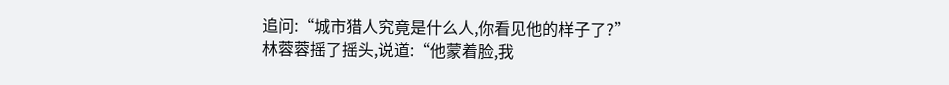追问:“城市猎人究竟是什么人,你看见他的样子了?”
林蓉蓉摇了摇头,说道:“他蒙着脸,我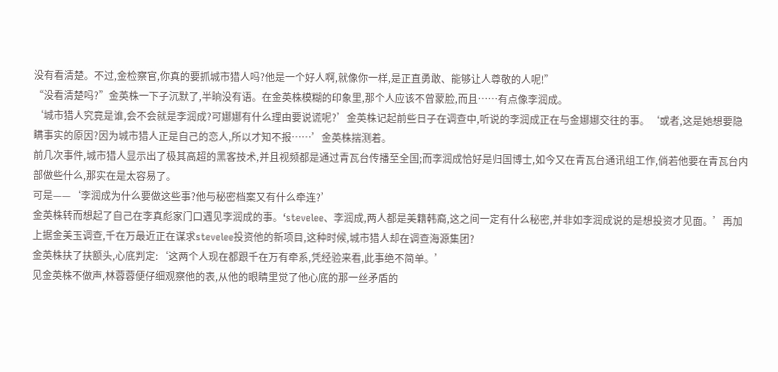没有看清楚。不过,金检察官,你真的要抓城市猎人吗?他是一个好人啊,就像你一样,是正直勇敢、能够让人尊敬的人呢!”
“没看清楚吗?”金英株一下子沉默了,半晌没有语。在金英株模糊的印象里,那个人应该不曾蒙脸,而且……有点像李润成。
‘城市猎人究竟是谁,会不会就是李润成?可娜娜有什么理由要说谎呢?’金英株记起前些日子在调查中,听说的李润成正在与金娜娜交往的事。‘或者,这是她想要隐瞒事实的原因?因为城市猎人正是自己的恋人,所以才知不报……’金英株揣测着。
前几次事件,城市猎人显示出了极其高超的黑客技术,并且视频都是通过青瓦台传播至全国;而李润成恰好是归国博士,如今又在青瓦台通讯组工作,倘若他要在青瓦台内部做些什么,那实在是太容易了。
可是——‘李润成为什么要做这些事?他与秘密档案又有什么牵连?’
金英株转而想起了自己在李真彪家门口遇见李润成的事。‘stevelee、李润成,两人都是美籍韩裔,这之间一定有什么秘密,并非如李润成说的是想投资才见面。’再加上据金美玉调查,千在万最近正在谋求stevelee投资他的新项目,这种时候,城市猎人却在调查海源集团?
金英株扶了扶额头,心底判定:‘这两个人现在都跟千在万有牵系,凭经验来看,此事绝不简单。’
见金英株不做声,林蓉蓉便仔细观察他的表,从他的眼睛里觉了他心底的那一丝矛盾的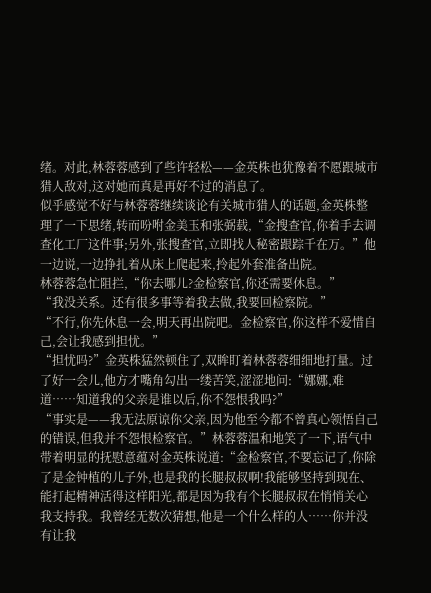绪。对此,林蓉蓉感到了些许轻松——金英株也犹豫着不愿跟城市猎人敌对,这对她而真是再好不过的消息了。
似乎感觉不好与林蓉蓉继续谈论有关城市猎人的话题,金英株整理了一下思绪,转而吩咐金美玉和张弼载,“金搜查官,你着手去调查化工厂这件事;另外,张搜查官,立即找人秘密跟踪千在万。”他一边说,一边挣扎着从床上爬起来,拎起外套准备出院。
林蓉蓉急忙阻拦,“你去哪儿?金检察官,你还需要休息。”
“我没关系。还有很多事等着我去做,我要回检察院。”
“不行,你先休息一会,明天再出院吧。金检察官,你这样不爱惜自己,会让我感到担忧。”
“担忧吗?”金英株猛然顿住了,双眸盯着林蓉蓉细细地打量。过了好一会儿,他方才嘴角勾出一缕苦笑,涩涩地问:“娜娜,难道……知道我的父亲是谁以后,你不怨恨我吗?”
“事实是——我无法原谅你父亲,因为他至今都不曾真心领悟自己的错误,但我并不怨恨检察官。”林蓉蓉温和地笑了一下,语气中带着明显的抚慰意蕴对金英株说道:“金检察官,不要忘记了,你除了是金钟植的儿子外,也是我的长腿叔叔啊!我能够坚持到现在、能打起精神活得这样阳光,都是因为我有个长腿叔叔在悄悄关心我支持我。我曾经无数次猜想,他是一个什么样的人……你并没有让我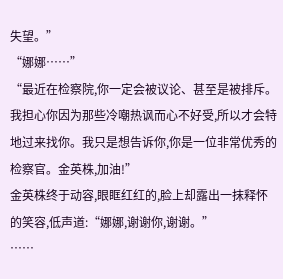失望。”
“娜娜……”
“最近在检察院,你一定会被议论、甚至是被排斥。我担心你因为那些冷嘲热讽而心不好受,所以才会特地过来找你。我只是想告诉你,你是一位非常优秀的检察官。金英株,加油!”
金英株终于动容,眼眶红红的,脸上却露出一抹释怀的笑容,低声道:“娜娜,谢谢你,谢谢。”
……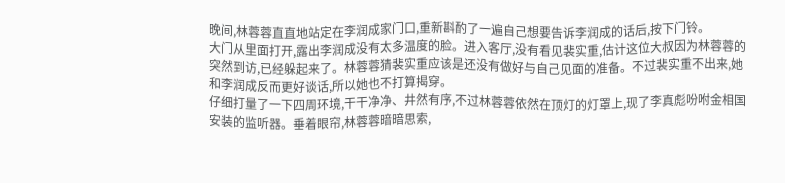晚间,林蓉蓉直直地站定在李润成家门口,重新斟酌了一遍自己想要告诉李润成的话后,按下门铃。
大门从里面打开,露出李润成没有太多温度的脸。进入客厅,没有看见裴实重,估计这位大叔因为林蓉蓉的突然到访,已经躲起来了。林蓉蓉猜裴实重应该是还没有做好与自己见面的准备。不过裴实重不出来,她和李润成反而更好谈话,所以她也不打算揭穿。
仔细打量了一下四周环境,干干净净、井然有序,不过林蓉蓉依然在顶灯的灯罩上,现了李真彪吩咐金相国安装的监听器。垂着眼帘,林蓉蓉暗暗思索,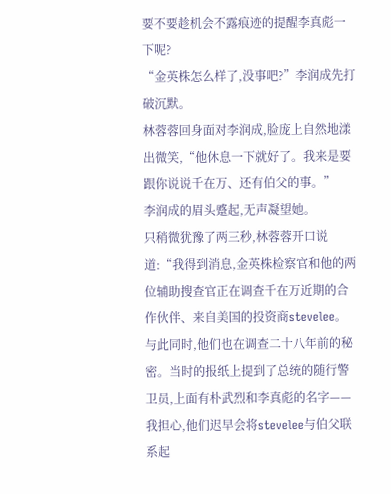要不要趁机会不露痕迹的提醒李真彪一下呢?
“金英株怎么样了,没事吧?”李润成先打破沉默。
林蓉蓉回身面对李润成,脸庞上自然地漾出微笑,“他休息一下就好了。我来是要跟你说说千在万、还有伯父的事。”
李润成的眉头蹙起,无声凝望她。
只稍微犹豫了两三秒,林蓉蓉开口说道:“我得到消息,金英株检察官和他的两位辅助搜查官正在调查千在万近期的合作伙伴、来自美国的投资商stevelee。与此同时,他们也在调查二十八年前的秘密。当时的报纸上提到了总统的随行警卫员,上面有朴武烈和李真彪的名字——我担心,他们迟早会将stevelee与伯父联系起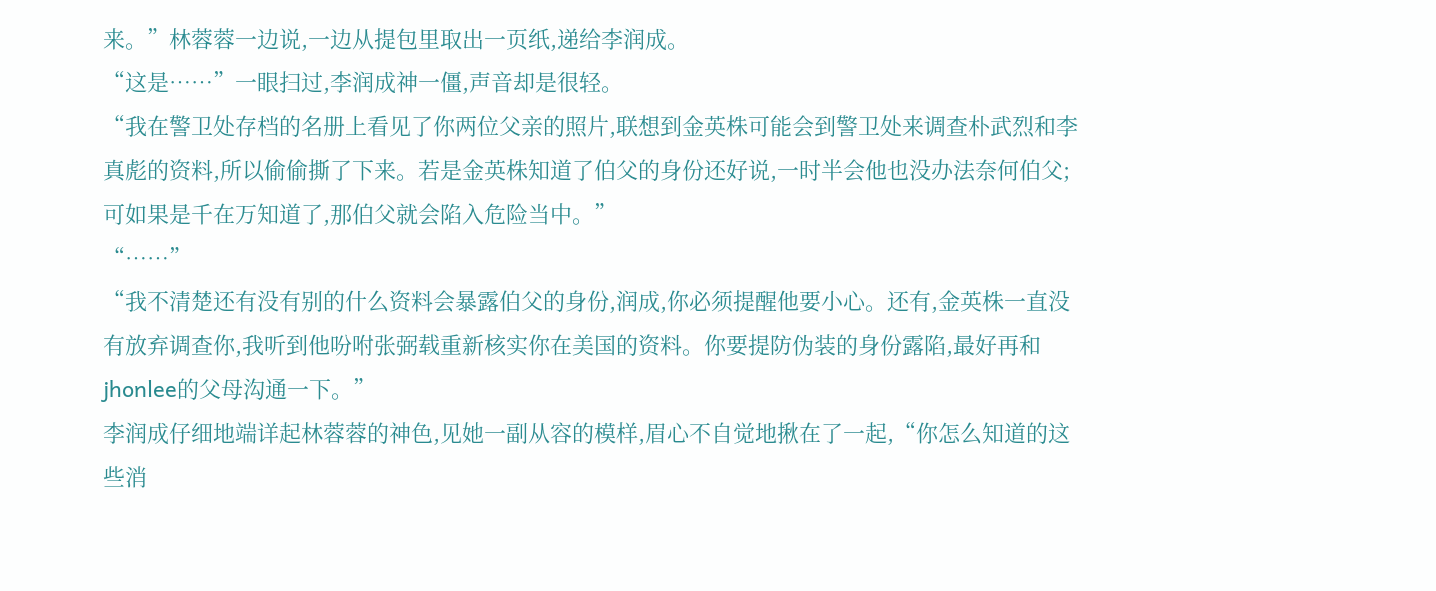来。”林蓉蓉一边说,一边从提包里取出一页纸,递给李润成。
“这是……”一眼扫过,李润成神一僵,声音却是很轻。
“我在警卫处存档的名册上看见了你两位父亲的照片,联想到金英株可能会到警卫处来调查朴武烈和李真彪的资料,所以偷偷撕了下来。若是金英株知道了伯父的身份还好说,一时半会他也没办法奈何伯父;可如果是千在万知道了,那伯父就会陷入危险当中。”
“……”
“我不清楚还有没有别的什么资料会暴露伯父的身份,润成,你必须提醒他要小心。还有,金英株一直没有放弃调查你,我听到他吩咐张弼载重新核实你在美国的资料。你要提防伪装的身份露陷,最好再和jhonlee的父母沟通一下。”
李润成仔细地端详起林蓉蓉的神色,见她一副从容的模样,眉心不自觉地揪在了一起,“你怎么知道的这些消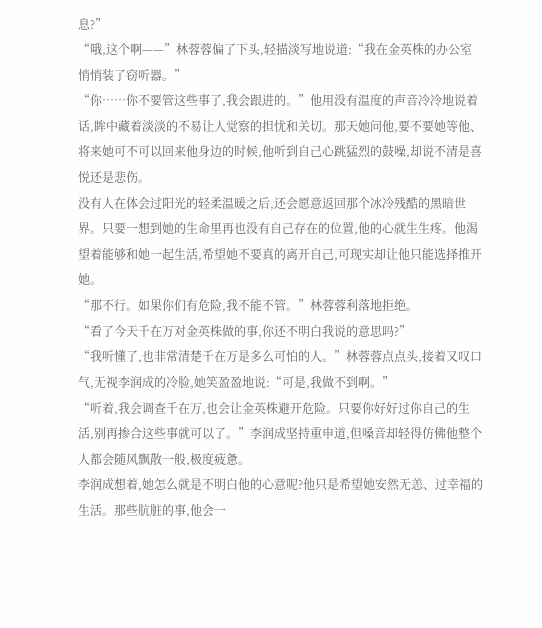息?”
“哦,这个啊——”林蓉蓉偏了下头,轻描淡写地说道:“我在金英株的办公室悄悄装了窃听器。”
“你……你不要管这些事了,我会跟进的。”他用没有温度的声音冷冷地说着话,眸中藏着淡淡的不易让人觉察的担忧和关切。那天她问他,要不要她等他、将来她可不可以回来他身边的时候,他听到自己心跳猛烈的鼓噪,却说不清是喜悦还是悲伤。
没有人在体会过阳光的轻柔温暖之后,还会愿意返回那个冰冷残酷的黑暗世界。只要一想到她的生命里再也没有自己存在的位置,他的心就生生疼。他渴望着能够和她一起生活,希望她不要真的离开自己,可现实却让他只能选择推开她。
“那不行。如果你们有危险,我不能不管。”林蓉蓉利落地拒绝。
“看了今天千在万对金英株做的事,你还不明白我说的意思吗?”
“我听懂了,也非常清楚千在万是多么可怕的人。”林蓉蓉点点头,接着又叹口气,无视李润成的冷脸,她笑盈盈地说:“可是,我做不到啊。”
“听着,我会调查千在万,也会让金英株避开危险。只要你好好过你自己的生活,别再掺合这些事就可以了。”李润成坚持重申道,但嗓音却轻得仿佛他整个人都会随风飘散一般,极度疲惫。
李润成想着,她怎么就是不明白他的心意呢?他只是希望她安然无恙、过幸福的生活。那些肮脏的事,他会一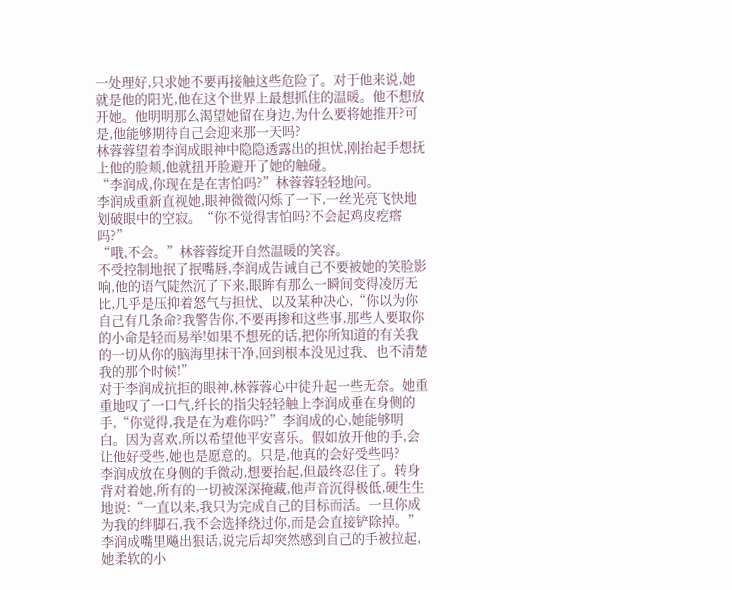一处理好,只求她不要再接触这些危险了。对于他来说,她就是他的阳光,他在这个世界上最想抓住的温暖。他不想放开她。他明明那么渴望她留在身边,为什么要将她推开?可是,他能够期待自己会迎来那一天吗?
林蓉蓉望着李润成眼神中隐隐透露出的担忧,刚抬起手想抚上他的脸颊,他就扭开脸避开了她的触碰。
“李润成,你现在是在害怕吗?”林蓉蓉轻轻地问。
李润成重新直视她,眼神微微闪烁了一下,一丝光亮飞快地划破眼中的空寂。“你不觉得害怕吗?不会起鸡皮疙瘩吗?”
“哦,不会。”林蓉蓉绽开自然温暖的笑容。
不受控制地抿了抿嘴唇,李润成告诫自己不要被她的笑脸影响,他的语气陡然沉了下来,眼眸有那么一瞬间变得凌厉无比,几乎是压抑着怒气与担忧、以及某种决心,“你以为你自己有几条命?我警告你,不要再掺和这些事,那些人要取你的小命是轻而易举!如果不想死的话,把你所知道的有关我的一切从你的脑海里抹干净,回到根本没见过我、也不清楚我的那个时候!”
对于李润成抗拒的眼神,林蓉蓉心中徒升起一些无奈。她重重地叹了一口气,纤长的指尖轻轻触上李润成垂在身侧的手,“你觉得,我是在为难你吗?”李润成的心,她能够明白。因为喜欢,所以希望他平安喜乐。假如放开他的手,会让他好受些,她也是愿意的。只是,他真的会好受些吗?
李润成放在身侧的手微动,想要抬起,但最终忍住了。转身背对着她,所有的一切被深深掩藏,他声音沉得极低,硬生生地说:“一直以来,我只为完成自己的目标而活。一旦你成为我的绊脚石,我不会选择绕过你,而是会直接铲除掉。”
李润成嘴里飚出狠话,说完后却突然感到自己的手被拉起,她柔软的小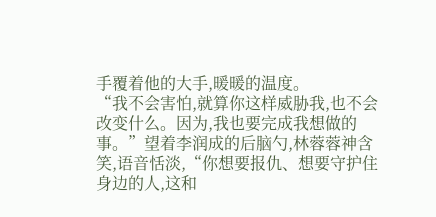手覆着他的大手,暖暖的温度。
“我不会害怕,就算你这样威胁我,也不会改变什么。因为,我也要完成我想做的事。”望着李润成的后脑勺,林蓉蓉神含笑,语音恬淡,“你想要报仇、想要守护住身边的人,这和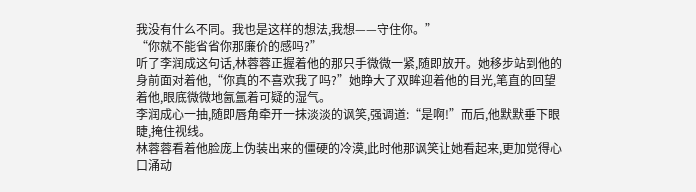我没有什么不同。我也是这样的想法,我想——守住你。”
“你就不能省省你那廉价的感吗?”
听了李润成这句话,林蓉蓉正握着他的那只手微微一紧,随即放开。她移步站到他的身前面对着他,“你真的不喜欢我了吗?”她睁大了双眸迎着他的目光,笔直的回望着他,眼底微微地氤氲着可疑的湿气。
李润成心一抽,随即唇角牵开一抹淡淡的讽笑,强调道:“是啊!”而后,他默默垂下眼睫,掩住视线。
林蓉蓉看着他脸庞上伪装出来的僵硬的冷漠,此时他那讽笑让她看起来,更加觉得心口涌动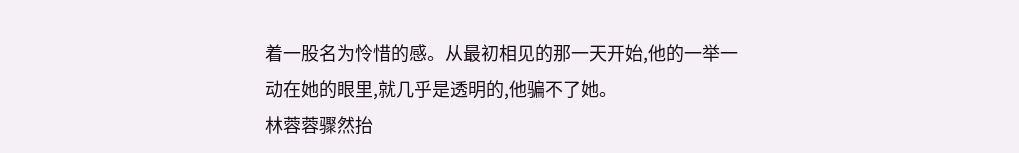着一股名为怜惜的感。从最初相见的那一天开始,他的一举一动在她的眼里,就几乎是透明的,他骗不了她。
林蓉蓉骤然抬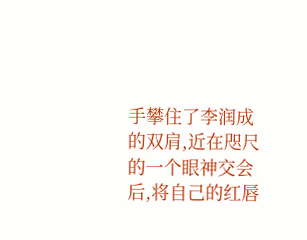手攀住了李润成的双肩,近在咫尺的一个眼神交会后,将自己的红唇